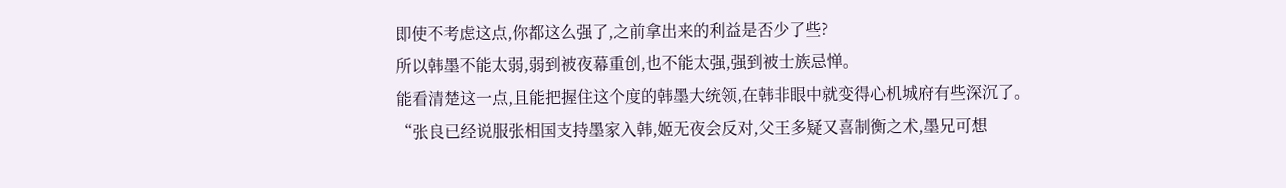即使不考虑这点,你都这么强了,之前拿出来的利益是否少了些?
所以韩墨不能太弱,弱到被夜幕重创,也不能太强,强到被士族忌惮。
能看清楚这一点,且能把握住这个度的韩墨大统领,在韩非眼中就变得心机城府有些深沉了。
“张良已经说服张相国支持墨家入韩,姬无夜会反对,父王多疑又喜制衡之术,墨兄可想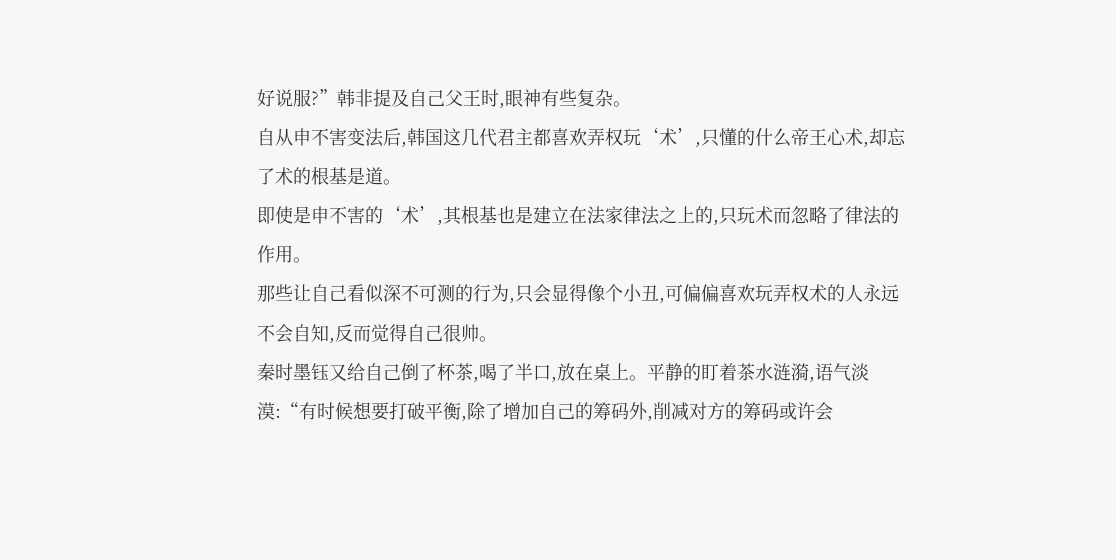好说服?”韩非提及自己父王时,眼神有些复杂。
自从申不害变法后,韩国这几代君主都喜欢弄权玩‘术’,只懂的什么帝王心术,却忘了术的根基是道。
即使是申不害的‘术’,其根基也是建立在法家律法之上的,只玩术而忽略了律法的作用。
那些让自己看似深不可测的行为,只会显得像个小丑,可偏偏喜欢玩弄权术的人永远不会自知,反而觉得自己很帅。
秦时墨钰又给自己倒了杯茶,喝了半口,放在桌上。平静的盯着茶水涟漪,语气淡漠:“有时候想要打破平衡,除了增加自己的筹码外,削减对方的筹码或许会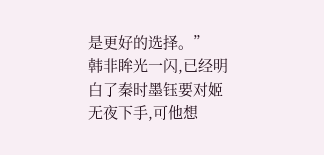是更好的选择。”
韩非眸光一闪,已经明白了秦时墨钰要对姬无夜下手,可他想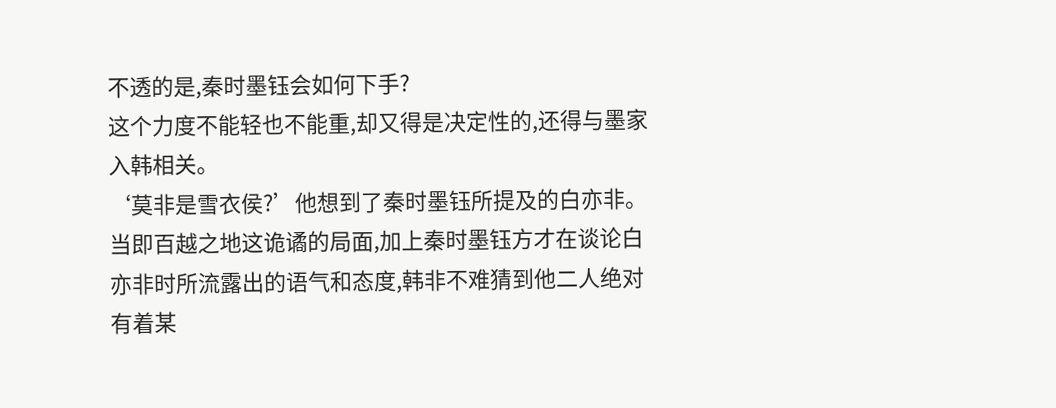不透的是,秦时墨钰会如何下手?
这个力度不能轻也不能重,却又得是决定性的,还得与墨家入韩相关。
‘莫非是雪衣侯?’他想到了秦时墨钰所提及的白亦非。
当即百越之地这诡谲的局面,加上秦时墨钰方才在谈论白亦非时所流露出的语气和态度,韩非不难猜到他二人绝对有着某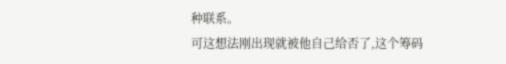种联系。
可这想法刚出现就被他自己给否了,这个筹码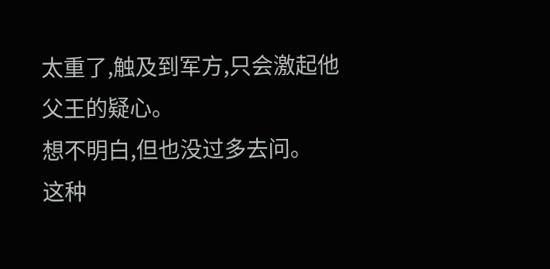太重了,触及到军方,只会激起他父王的疑心。
想不明白,但也没过多去问。
这种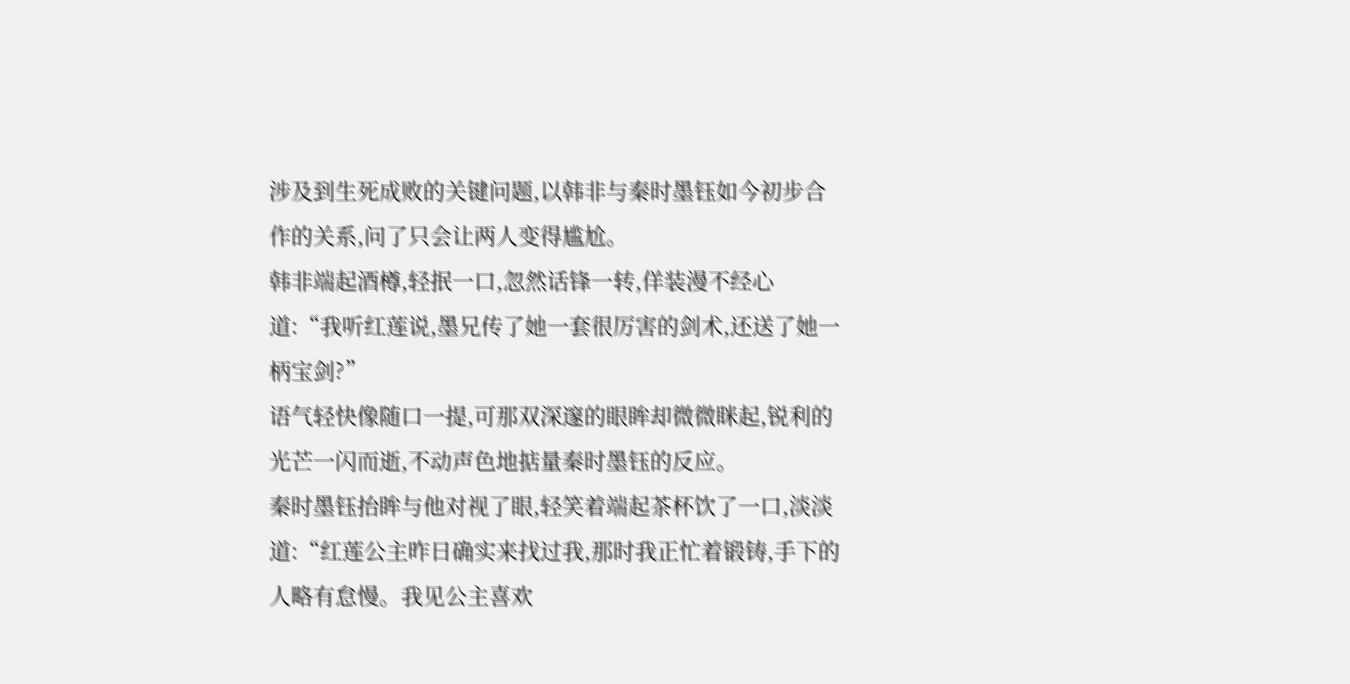涉及到生死成败的关键问题,以韩非与秦时墨钰如今初步合作的关系,问了只会让两人变得尴尬。
韩非端起酒樽,轻抿一口,忽然话锋一转,佯装漫不经心道:“我听红莲说,墨兄传了她一套很厉害的剑术,还送了她一柄宝剑?”
语气轻快像随口一提,可那双深邃的眼眸却微微眯起,锐利的光芒一闪而逝,不动声色地掂量秦时墨钰的反应。
秦时墨钰抬眸与他对视了眼,轻笑着端起茶杯饮了一口,淡淡道:“红莲公主昨日确实来找过我,那时我正忙着锻铸,手下的人略有怠慢。我见公主喜欢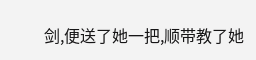剑,便送了她一把,顺带教了她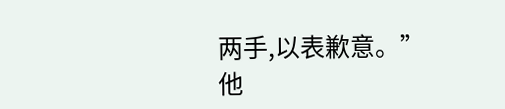两手,以表歉意。”
他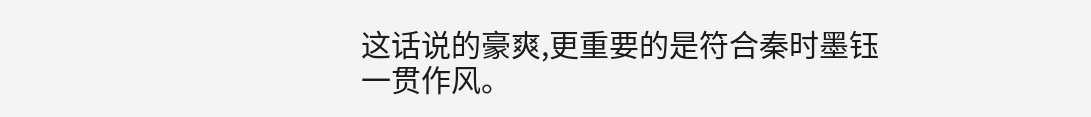这话说的豪爽,更重要的是符合秦时墨钰一贯作风。